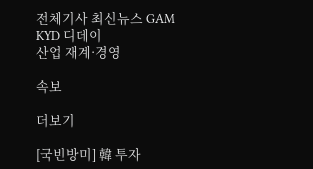전체기사 최신뉴스 GAM
KYD 디데이
산업 재계·경영

속보

더보기

[국빈방미] 韓 투자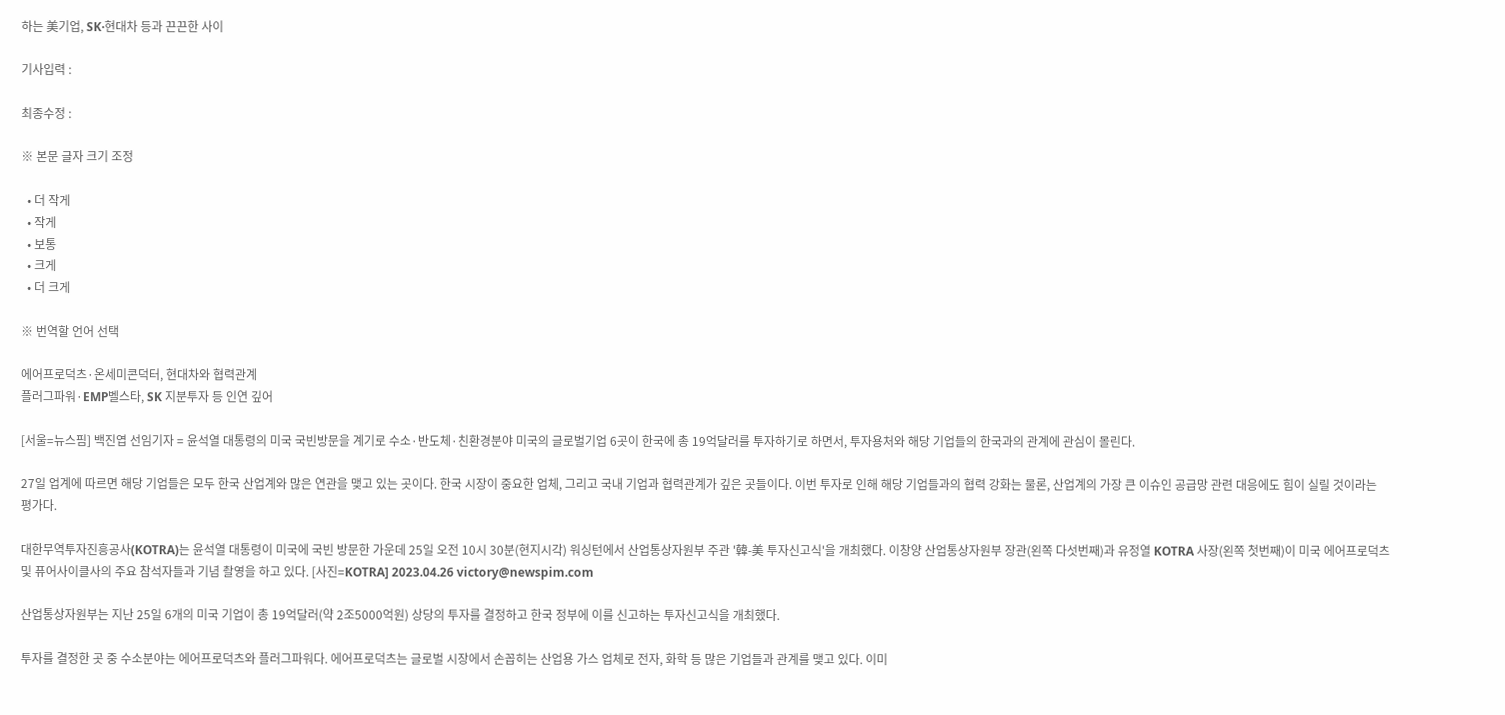하는 美기업, SK·현대차 등과 끈끈한 사이

기사입력 :

최종수정 :

※ 본문 글자 크기 조정

  • 더 작게
  • 작게
  • 보통
  • 크게
  • 더 크게

※ 번역할 언어 선택

에어프로덕츠·온세미콘덕터, 현대차와 협력관계
플러그파워·EMP벨스타, SK 지분투자 등 인연 깊어

[서울=뉴스핌] 백진엽 선임기자 = 윤석열 대통령의 미국 국빈방문을 계기로 수소·반도체·친환경분야 미국의 글로벌기업 6곳이 한국에 총 19억달러를 투자하기로 하면서, 투자용처와 해당 기업들의 한국과의 관계에 관심이 몰린다.

27일 업계에 따르면 해당 기업들은 모두 한국 산업계와 많은 연관을 맺고 있는 곳이다. 한국 시장이 중요한 업체, 그리고 국내 기업과 협력관계가 깊은 곳들이다. 이번 투자로 인해 해당 기업들과의 협력 강화는 물론, 산업계의 가장 큰 이슈인 공급망 관련 대응에도 힘이 실릴 것이라는 평가다.

대한무역투자진흥공사(KOTRA)는 윤석열 대통령이 미국에 국빈 방문한 가운데 25일 오전 10시 30분(현지시각) 워싱턴에서 산업통상자원부 주관 '韓-美 투자신고식'을 개최했다. 이창양 산업통상자원부 장관(왼쪽 다섯번째)과 유정열 KOTRA 사장(왼쪽 첫번째)이 미국 에어프로덕츠 및 퓨어사이클사의 주요 참석자들과 기념 촬영을 하고 있다. [사진=KOTRA] 2023.04.26 victory@newspim.com

산업통상자원부는 지난 25일 6개의 미국 기업이 총 19억달러(약 2조5000억원) 상당의 투자를 결정하고 한국 정부에 이를 신고하는 투자신고식을 개최했다.

투자를 결정한 곳 중 수소분야는 에어프로덕츠와 플러그파워다. 에어프로덕츠는 글로벌 시장에서 손꼽히는 산업용 가스 업체로 전자, 화학 등 많은 기업들과 관계를 맺고 있다. 이미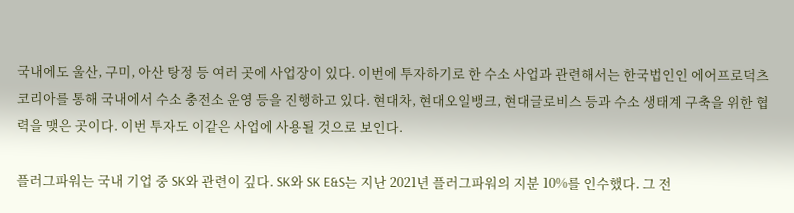국내에도 울산, 구미, 아산 탕정 등 여러 곳에 사업장이 있다. 이번에 투자하기로 한 수소 사업과 관련해서는 한국법인인 에어프로덕츠코리아를 통해 국내에서 수소 충전소 운영 등을 진행하고 있다. 현대차, 현대오일뱅크, 현대글로비스 등과 수소 생태계 구축을 위한 협력을 맺은 곳이다. 이번 투자도 이같은 사업에 사용될 것으로 보인다.

플러그파워는 국내 기업 중 SK와 관련이 깊다. SK와 SK E&S는 지난 2021년 플러그파워의 지분 10%를 인수했다. 그 전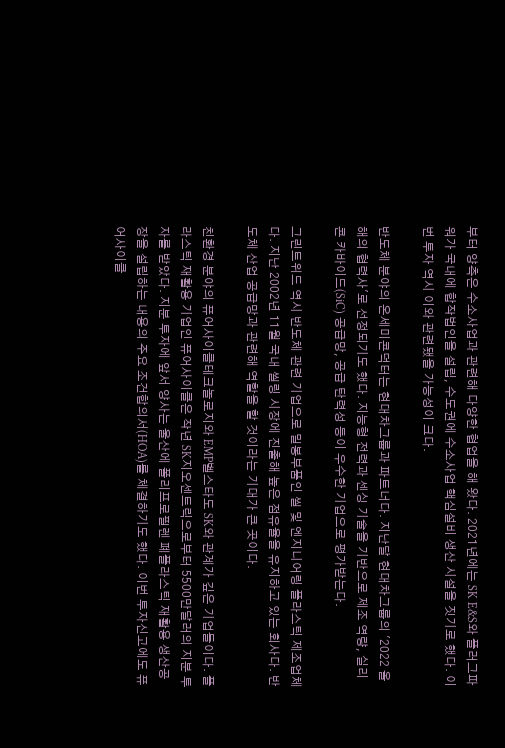부터 양측은 수소사업과 관련해 다양한 협업을 해 왔다. 2021년에는 SK E&S와 플러그파워가 국내에 합작법인을 설립, 수도권에 수소사업 핵심설비 생산 시설을 짓기로 했다. 이번 투자 역시 이와 관련됐을 가능성이 크다.

반도체 분야의 온세미콘덕터는 현대차그룹과 파트너다. 지난달 현대차그룹의 '2022 올해의 협력사'로 선정되기도 했다. 지능형 전력과 센싱 기술을 기반으로 제조 역량, 실리콘 카바이드(SiC) 공급망, 공급 탄력성 등이 우수한 기업으로 평가받는다.

그린트위드 역시 반도체 관련 기업으로 밀봉부품인 씰 및 엔지니어링 플라스틱 제조업체다. 지난 2002년 11월 국내 씰링 시장에 진출해 높은 점유율을 유지하고 있는 회사다. 반도체 산업 공급망과 관련해 역할을 할 것이라는 기대가 큰 곳이다.

친환경 분야의 퓨어사이클테크놀로지와 EMP벨스타도 SK와 관계가 깊은 기업들이다. 플라스틱 재활용 기업인 퓨어사이클은 작년 SK지오센트릭으로부터 5500만달러의 지분 투자를 받았다. 지분 투자에 앞서 양사는 울산에 폴리프로필렌 폐플라스틱 재활용 생산공장을 설립하는 내용의 주요 조건합의서(HOA)를 체결하기도 했다. 이번 투자신고에도 퓨어사이클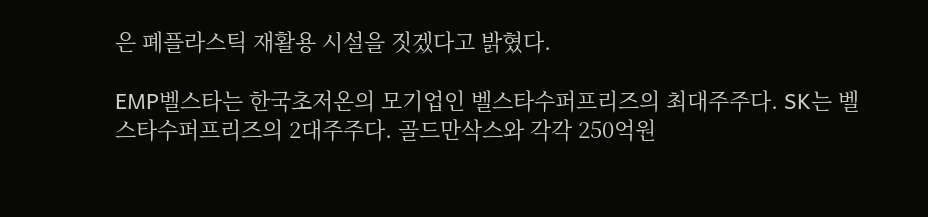은 폐플라스틱 재활용 시설을 짓겠다고 밝혔다.

EMP벨스타는 한국초저온의 모기업인 벨스타수퍼프리즈의 최대주주다. SK는 벨스타수퍼프리즈의 2대주주다. 골드만삭스와 각각 250억원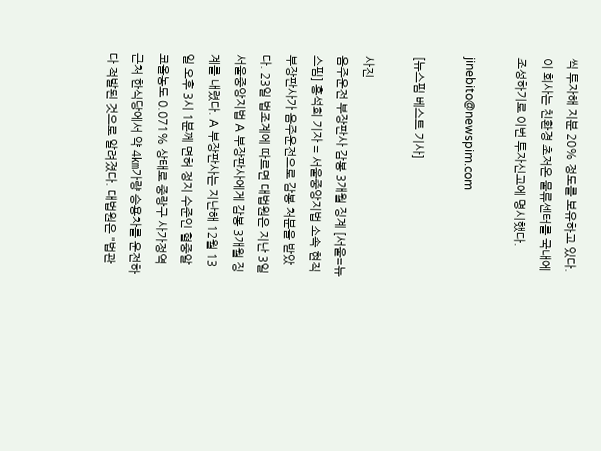씩 투자해 지분 20% 정도를 보유하고 있다. 이 회사는 친환경 초저온 물류센터를 국내에 조성하기로 이번 투자신고에 명시했다.

jinebito@newspim.com

[뉴스핌 베스트 기사]

사진
음주운전 부장판사 감봉 3개월 징계 [서울=뉴스핌] 홍석희 기자 = 서울중앙지법 소속 현직 부장판사가 음주운전으로 감봉 처분을 받았다. 23일 법조계에 따르면 대법원은 지난 3일 서울중앙지법 A 부장판사에게 감봉 3개월 징계를 내렸다. A 부장판사는 지난해 12월 13일 오후 3시 1분께 면허 정지 수준인 혈중알코올농도 0.071% 상태로 중랑구 사가정역 근처 한식당에서 약 4㎞가량 승용차를 운전하다 적발된 것으로 알려졌다. 대법원은 "법관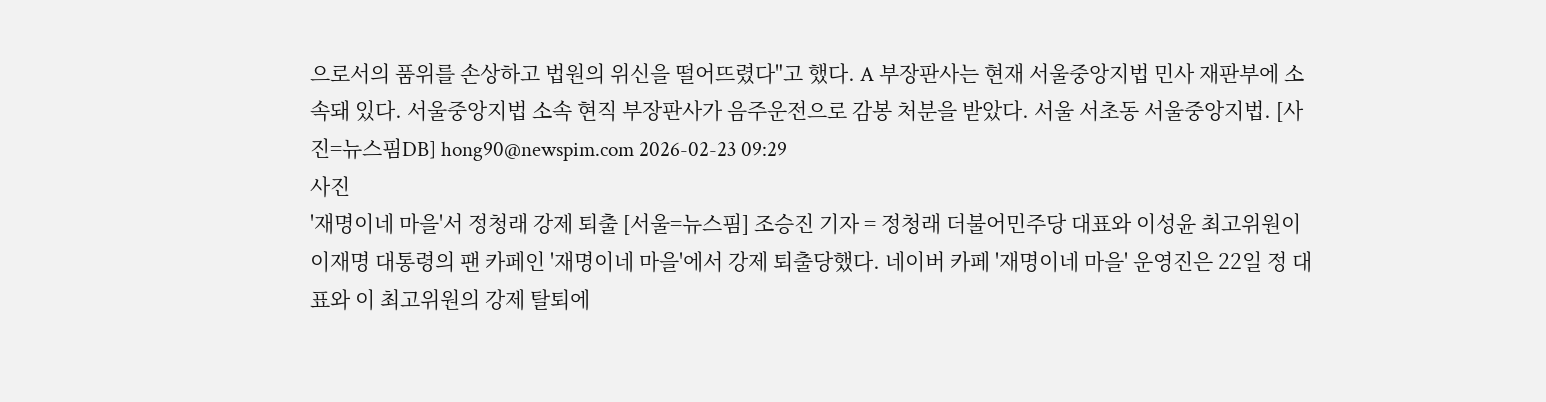으로서의 품위를 손상하고 법원의 위신을 떨어뜨렸다"고 했다. A 부장판사는 현재 서울중앙지법 민사 재판부에 소속돼 있다. 서울중앙지법 소속 현직 부장판사가 음주운전으로 감봉 처분을 받았다. 서울 서초동 서울중앙지법. [사진=뉴스핌DB] hong90@newspim.com 2026-02-23 09:29
사진
'재명이네 마을'서 정청래 강제 퇴출 [서울=뉴스핌] 조승진 기자 = 정청래 더불어민주당 대표와 이성윤 최고위원이 이재명 대통령의 팬 카페인 '재명이네 마을'에서 강제 퇴출당했다. 네이버 카페 '재명이네 마을' 운영진은 22일 정 대표와 이 최고위원의 강제 탈퇴에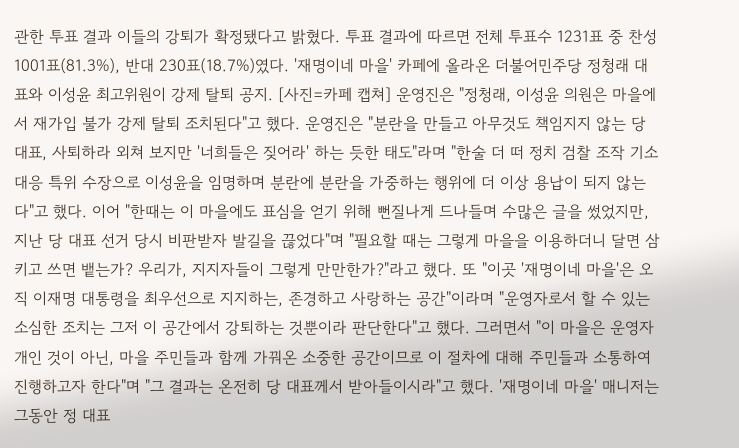관한 투표 결과 이들의 강퇴가 확정됐다고 밝혔다. 투표 결과에 따르면 전체 투표수 1231표 중 찬성 1001표(81.3%), 반대 230표(18.7%)였다. '재명이네 마을' 카페에 올라온 더불어민주당 정청래 대표와 이성윤 최고위원이 강제 탈퇴 공지. [사진=카페 캡쳐] 운영진은 "정청래, 이성윤 의원은 마을에서 재가입 불가 강제 탈퇴 조치된다"고 했다. 운영진은 "분란을 만들고 아무것도 책임지지 않는 당 대표, 사퇴하라 외쳐 보지만 '너희들은 짖어라' 하는 듯한 태도"라며 "한술 더 떠 정치 검찰 조작 기소 대응 특위 수장으로 이성윤을 임명하며 분란에 분란을 가중하는 행위에 더 이상 용납이 되지 않는다"고 했다. 이어 "한때는 이 마을에도 표심을 얻기 위해 뻔질나게 드나들며 수많은 글을 썼었지만, 지난 당 대표 선거 당시 비판받자 발길을 끊었다"며 "필요할 때는 그렇게 마을을 이용하더니 달면 삼키고 쓰면 뱉는가? 우리가, 지지자들이 그렇게 만만한가?"라고 했다. 또 "이곳 '재명이네 마을'은 오직 이재명 대통령을 최우선으로 지지하는, 존경하고 사랑하는 공간"이라며 "운영자로서 할 수 있는 소심한 조치는 그저 이 공간에서 강퇴하는 것뿐이라 판단한다"고 했다. 그러면서 "이 마을은 운영자 개인 것이 아닌, 마을 주민들과 함께 가꿔온 소중한 공간이므로 이 절차에 대해 주민들과 소통하여 진행하고자 한다"며 "그 결과는 온전히 당 대표께서 받아들이시라"고 했다. '재명이네 마을' 매니저는 그동안 정 대표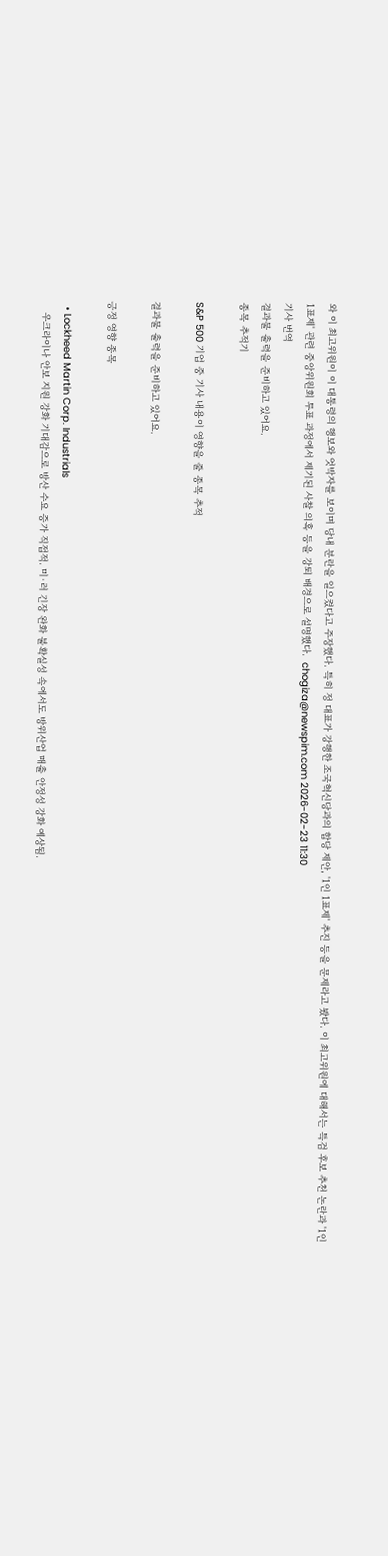와 이 최고위원이 이 대통령의 행보와 엇박자를 보이며 당내 분란을 일으켰다고 주장했다. 특히 정 대표가 강행한 조국혁신당과의 합당 제안, '1인 1표제' 추진 등을 문제라고 봤다. 이 최고위원에 대해서는 특검 후보 추천 논란과 '1인 1표제' 관련 중앙위원회 투표 과정에서 제기된 사찰 의혹 등을 강퇴 배경으로 설명했다.  chogiza@newspim.com 2026-02-23 11:30
기사 번역
결과물 출력을 준비하고 있어요.
종목 추적기

S&P 500 기업 중 기사 내용이 영향을 줄 종목 추적

결과물 출력을 준비하고 있어요.

긍정 영향 종목

  • Lockheed Martin Corp. Industrials
    우크라이나 안보 지원 강화 기대감으로 방산 수요 증가 직접적. 미·러 긴장 완화 불확실성 속에서도 방위산업 매출 안정성 강화 예상됨.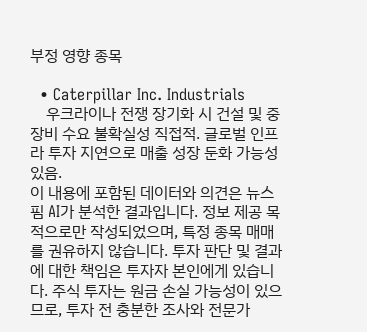부정 영향 종목

  • Caterpillar Inc. Industrials
    우크라이나 전쟁 장기화 시 건설 및 중장비 수요 불확실성 직접적. 글로벌 인프라 투자 지연으로 매출 성장 둔화 가능성 있음.
이 내용에 포함된 데이터와 의견은 뉴스핌 AI가 분석한 결과입니다. 정보 제공 목적으로만 작성되었으며, 특정 종목 매매를 권유하지 않습니다. 투자 판단 및 결과에 대한 책임은 투자자 본인에게 있습니다. 주식 투자는 원금 손실 가능성이 있으므로, 투자 전 충분한 조사와 전문가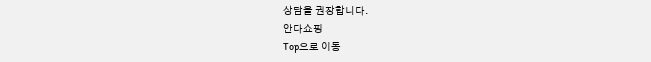상담을 권장합니다.
안다쇼핑
Top으로 이동